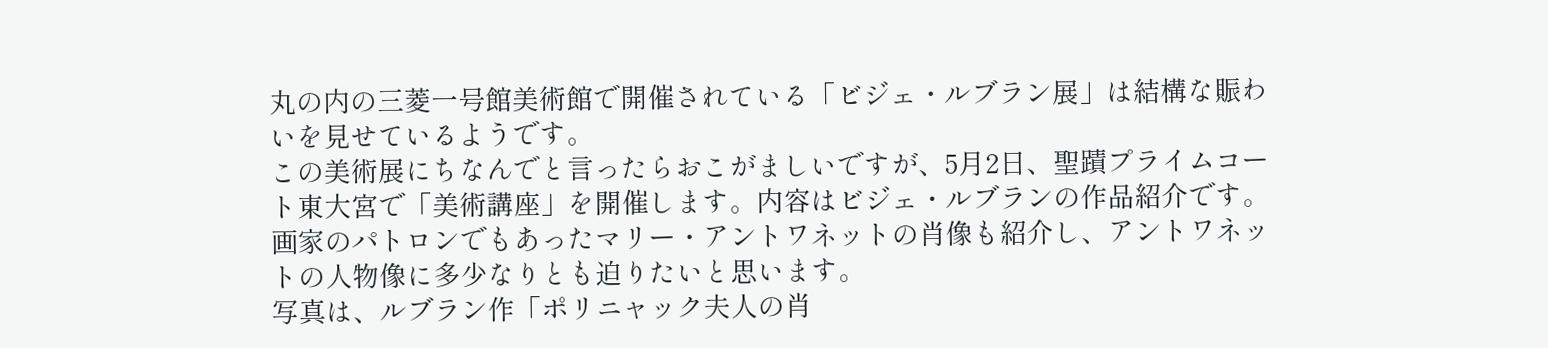丸の内の三菱一号館美術館で開催されている「ビジェ・ルブラン展」は結構な賑わいを見せているようです。
この美術展にちなんでと言ったらおこがましいですが、5月2日、聖蹟プライムコート東大宮で「美術講座」を開催します。内容はビジェ・ルブランの作品紹介です。
画家のパトロンでもあったマリー・アントワネットの肖像も紹介し、アントワネットの人物像に多少なりとも迫りたいと思います。
写真は、ルブラン作「ポリニャック夫人の肖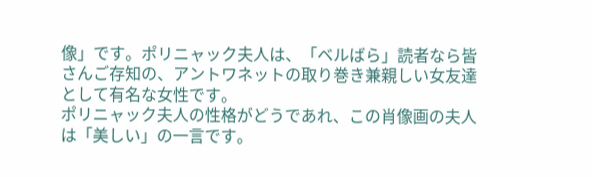像」です。ポリニャック夫人は、「ベルばら」読者なら皆さんご存知の、アントワネットの取り巻き兼親しい女友達として有名な女性です。
ポリニャック夫人の性格がどうであれ、この肖像画の夫人は「美しい」の一言です。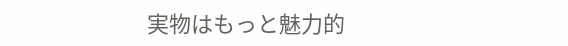実物はもっと魅力的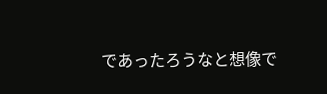であったろうなと想像で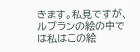きます。私見ですが、ルブランの絵の中では私はこの絵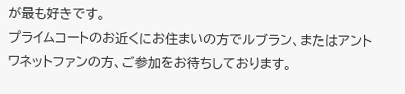が最も好きです。
プライムコートのお近くにお住まいの方でルブラン、またはアントワネットファンの方、ご参加をお待ちしております。